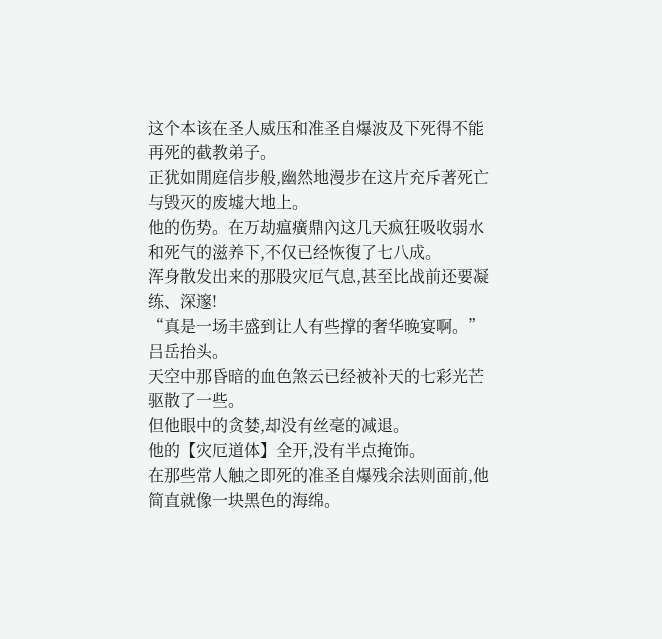这个本该在圣人威压和准圣自爆波及下死得不能再死的截教弟子。
正犹如閒庭信步般,幽然地漫步在这片充斥著死亡与毁灭的废墟大地上。
他的伤势。在万劫瘟癀鼎內这几天疯狂吸收弱水和死气的滋养下,不仅已经恢復了七八成。
浑身散发出来的那股灾厄气息,甚至比战前还要凝练、深邃!
“真是一场丰盛到让人有些撑的奢华晚宴啊。”
吕岳抬头。
天空中那昏暗的血色煞云已经被补天的七彩光芒驱散了一些。
但他眼中的贪婪,却没有丝毫的减退。
他的【灾厄道体】全开,没有半点掩饰。
在那些常人触之即死的准圣自爆残余法则面前,他简直就像一块黑色的海绵。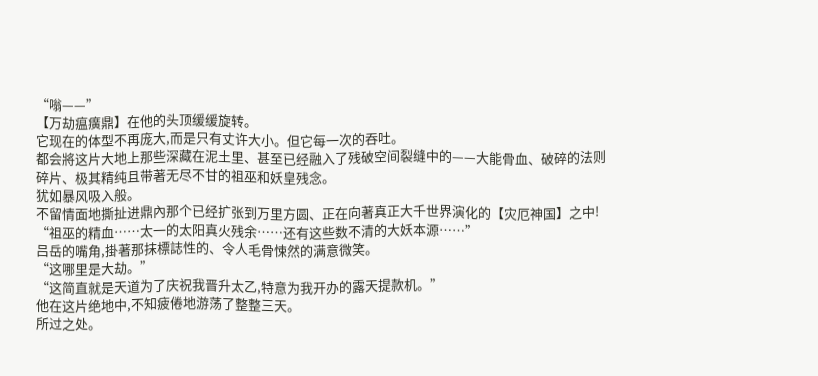“嗡——”
【万劫瘟癀鼎】在他的头顶缓缓旋转。
它现在的体型不再庞大,而是只有丈许大小。但它每一次的吞吐。
都会將这片大地上那些深藏在泥土里、甚至已经融入了残破空间裂缝中的——大能骨血、破碎的法则碎片、极其精纯且带著无尽不甘的祖巫和妖皇残念。
犹如暴风吸入般。
不留情面地撕扯进鼎內那个已经扩张到万里方圆、正在向著真正大千世界演化的【灾厄神国】之中!
“祖巫的精血……太一的太阳真火残余……还有这些数不清的大妖本源……”
吕岳的嘴角,掛著那抹標誌性的、令人毛骨悚然的满意微笑。
“这哪里是大劫。”
“这简直就是天道为了庆祝我晋升太乙,特意为我开办的露天提款机。”
他在这片绝地中,不知疲倦地游荡了整整三天。
所过之处。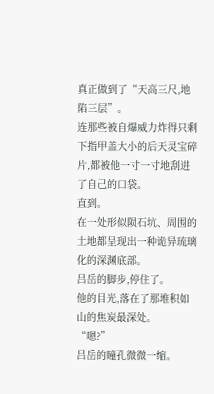真正做到了“天高三尺,地陷三层”。
连那些被自爆威力炸得只剩下指甲盖大小的后天灵宝碎片,都被他一寸一寸地刮进了自己的口袋。
直到。
在一处形似陨石坑、周围的土地都呈现出一种诡异琉璃化的深渊底部。
吕岳的脚步,停住了。
他的目光,落在了那堆积如山的焦炭最深处。
“嗯?”
吕岳的瞳孔微微一缩。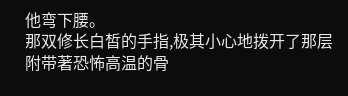他弯下腰。
那双修长白皙的手指,极其小心地拨开了那层附带著恐怖高温的骨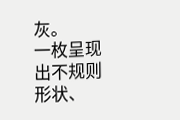灰。
一枚呈现出不规则形状、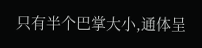只有半个巴掌大小,通体呈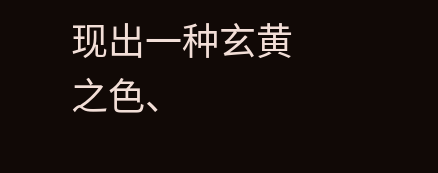现出一种玄黄之色、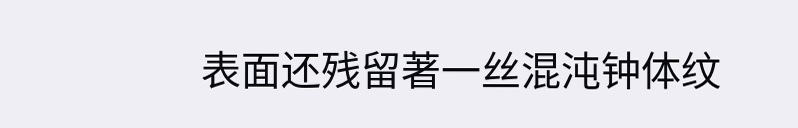表面还残留著一丝混沌钟体纹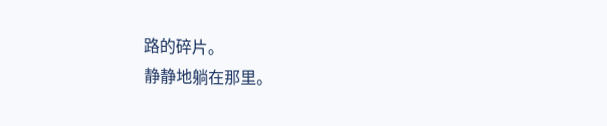路的碎片。
静静地躺在那里。